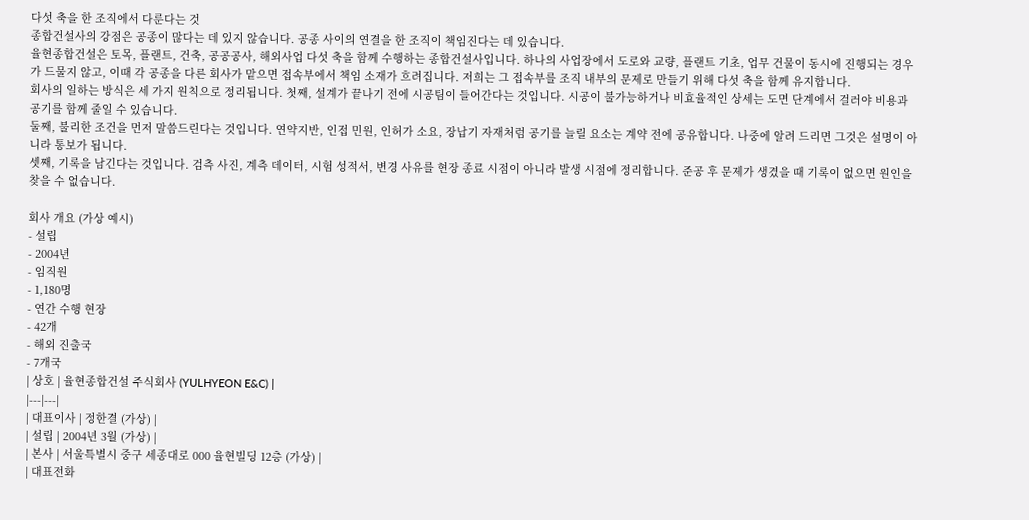다섯 축을 한 조직에서 다룬다는 것
종합건설사의 강점은 공종이 많다는 데 있지 않습니다. 공종 사이의 연결을 한 조직이 책임진다는 데 있습니다.
율현종합건설은 토목, 플랜트, 건축, 공공공사, 해외사업 다섯 축을 함께 수행하는 종합건설사입니다. 하나의 사업장에서 도로와 교량, 플랜트 기초, 업무 건물이 동시에 진행되는 경우가 드물지 않고, 이때 각 공종을 다른 회사가 맡으면 접속부에서 책임 소재가 흐려집니다. 저희는 그 접속부를 조직 내부의 문제로 만들기 위해 다섯 축을 함께 유지합니다.
회사의 일하는 방식은 세 가지 원칙으로 정리됩니다. 첫째, 설계가 끝나기 전에 시공팀이 들어간다는 것입니다. 시공이 불가능하거나 비효율적인 상세는 도면 단계에서 걸러야 비용과 공기를 함께 줄일 수 있습니다.
둘째, 불리한 조건을 먼저 말씀드린다는 것입니다. 연약지반, 인접 민원, 인허가 소요, 장납기 자재처럼 공기를 늘릴 요소는 계약 전에 공유합니다. 나중에 알려 드리면 그것은 설명이 아니라 통보가 됩니다.
셋째, 기록을 남긴다는 것입니다. 검측 사진, 계측 데이터, 시험 성적서, 변경 사유를 현장 종료 시점이 아니라 발생 시점에 정리합니다. 준공 후 문제가 생겼을 때 기록이 없으면 원인을 찾을 수 없습니다.

회사 개요 (가상 예시)
- 설립
- 2004년
- 임직원
- 1,180명
- 연간 수행 현장
- 42개
- 해외 진출국
- 7개국
| 상호 | 율현종합건설 주식회사 (YULHYEON E&C) |
|---|---|
| 대표이사 | 정한결 (가상) |
| 설립 | 2004년 3월 (가상) |
| 본사 | 서울특별시 중구 세종대로 000 율현빌딩 12층 (가상) |
| 대표전화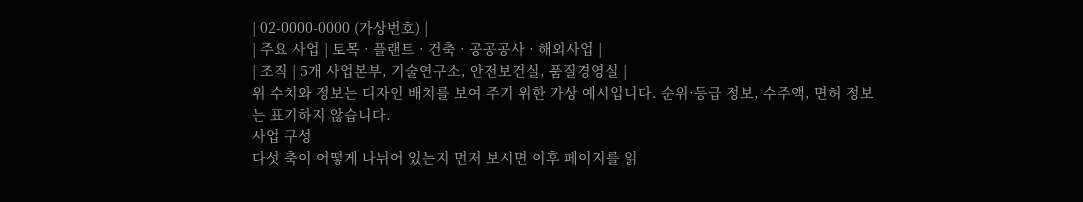| 02-0000-0000 (가상번호) |
| 주요 사업 | 토목 · 플랜트 · 건축 · 공공공사 · 해외사업 |
| 조직 | 5개 사업본부, 기술연구소, 안전보건실, 품질경영실 |
위 수치와 정보는 디자인 배치를 보여 주기 위한 가상 예시입니다. 순위·등급 정보, 수주액, 면허 정보는 표기하지 않습니다.
사업 구성
다섯 축이 어떻게 나뉘어 있는지 먼저 보시면 이후 페이지를 읽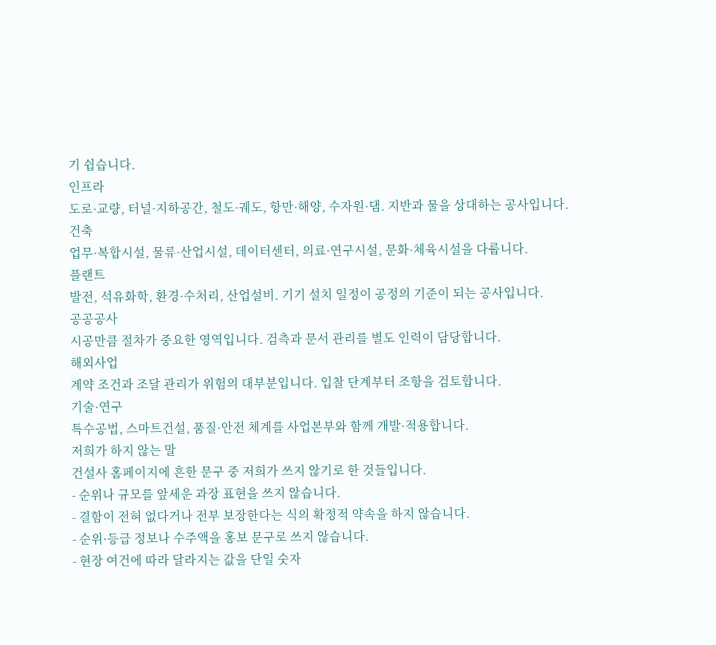기 쉽습니다.
인프라
도로·교량, 터널·지하공간, 철도·궤도, 항만·해양, 수자원·댐. 지반과 물을 상대하는 공사입니다.
건축
업무·복합시설, 물류·산업시설, 데이터센터, 의료·연구시설, 문화·체육시설을 다룹니다.
플랜트
발전, 석유화학, 환경·수처리, 산업설비. 기기 설치 일정이 공정의 기준이 되는 공사입니다.
공공공사
시공만큼 절차가 중요한 영역입니다. 검측과 문서 관리를 별도 인력이 담당합니다.
해외사업
계약 조건과 조달 관리가 위험의 대부분입니다. 입찰 단계부터 조항을 검토합니다.
기술·연구
특수공법, 스마트건설, 품질·안전 체계를 사업본부와 함께 개발·적용합니다.
저희가 하지 않는 말
건설사 홈페이지에 흔한 문구 중 저희가 쓰지 않기로 한 것들입니다.
- 순위나 규모를 앞세운 과장 표현을 쓰지 않습니다.
- 결함이 전혀 없다거나 전부 보장한다는 식의 확정적 약속을 하지 않습니다.
- 순위·등급 정보나 수주액을 홍보 문구로 쓰지 않습니다.
- 현장 여건에 따라 달라지는 값을 단일 숫자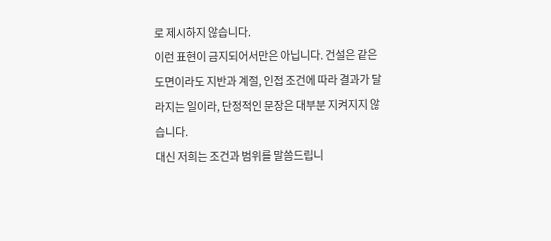로 제시하지 않습니다.
이런 표현이 금지되어서만은 아닙니다. 건설은 같은 도면이라도 지반과 계절, 인접 조건에 따라 결과가 달라지는 일이라, 단정적인 문장은 대부분 지켜지지 않습니다.
대신 저희는 조건과 범위를 말씀드립니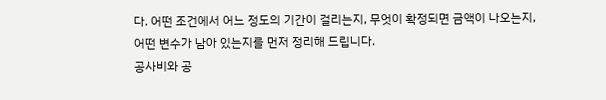다. 어떤 조건에서 어느 정도의 기간이 걸리는지, 무엇이 확정되면 금액이 나오는지, 어떤 변수가 남아 있는지를 먼저 정리해 드립니다.
공사비와 공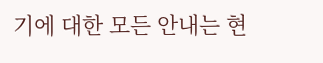기에 대한 모든 안내는 현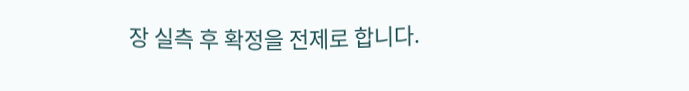장 실측 후 확정을 전제로 합니다.